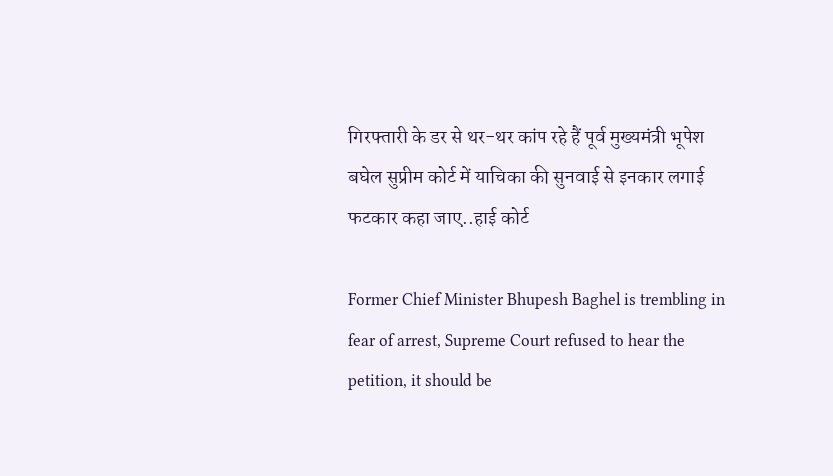गिरफ्तारी के डर से थर-थर कांप रहे हैं पूर्व मुख्यमंत्री भूपेश बघेल सुप्रीम कोर्ट में याचिका की सुनवाई से इनकार लगाई फटकार कहा जाए..हाई कोर्ट

Former Chief Minister Bhupesh Baghel is trembling in fear of arrest, Supreme Court refused to hear the petition, it should be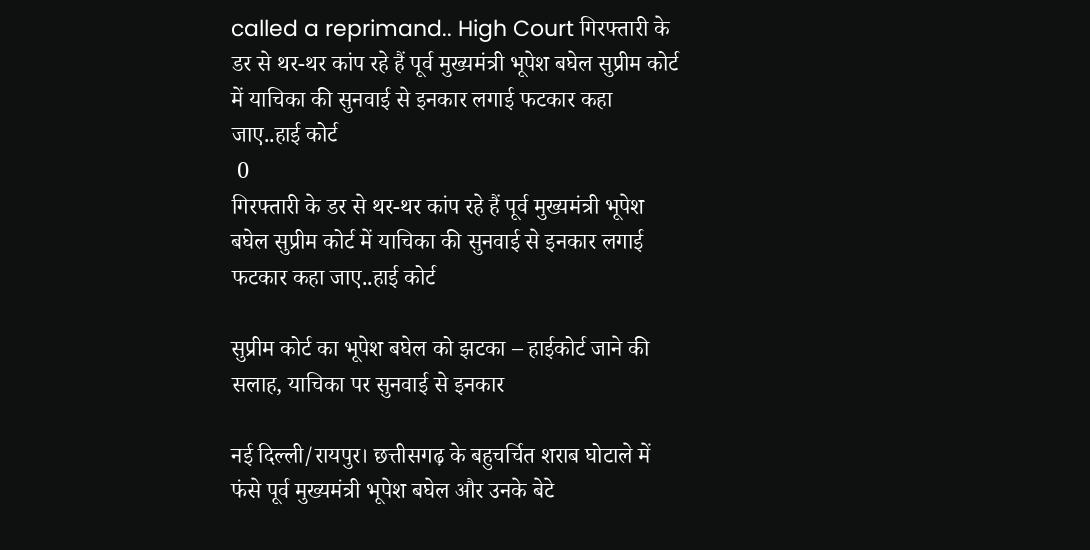called a reprimand.. High Court गिरफ्तारी के डर से थर-थर कांप रहे हैं पूर्व मुख्यमंत्री भूपेश बघेल सुप्रीम कोर्ट में याचिका की सुनवाई से इनकार लगाई फटकार कहा जाए..हाई कोर्ट
 0
गिरफ्तारी के डर से थर-थर कांप रहे हैं पूर्व मुख्यमंत्री भूपेश बघेल सुप्रीम कोर्ट में याचिका की सुनवाई से इनकार लगाई फटकार कहा जाए..हाई कोर्ट

सुप्रीम कोर्ट का भूपेश बघेल को झटका – हाईकोर्ट जाने की सलाह, याचिका पर सुनवाई से इनकार

नई दिल्ली/रायपुर। छत्तीसगढ़ के बहुचर्चित शराब घोटाले में फंसे पूर्व मुख्यमंत्री भूपेश बघेल और उनके बेटे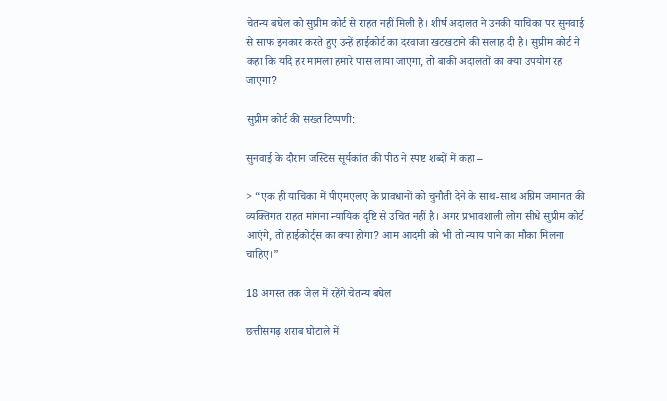चेतन्य बघेल को सुप्रीम कोर्ट से राहत नहीं मिली है। शीर्ष अदालत ने उनकी याचिका पर सुनवाई से साफ इनकार करते हुए उन्हें हाईकोर्ट का दरवाजा खटखटाने की सलाह दी है। सुप्रीम कोर्ट ने कहा कि यदि हर मामला हमारे पास लाया जाएगा, तो बाकी अदालतों का क्या उपयोग रह जाएगा?

सुप्रीम कोर्ट की सख्त टिप्पणी:

सुनवाई के दौरान जस्टिस सूर्यकांत की पीठ ने स्पष्ट शब्दों में कहा –

> “एक ही याचिका में पीएमएलए के प्रावधानों को चुनौती देने के साथ-साथ अग्रिम जमानत की व्यक्तिगत राहत मांगना न्यायिक दृष्टि से उचित नहीं है। अगर प्रभावशाली लोग सीधे सुप्रीम कोर्ट आएंगे, तो हाईकोर्ट्स का क्या होगा? आम आदमी को भी तो न्याय पाने का मौका मिलना चाहिए।”

18 अगस्त तक जेल में रहेंगे चेतन्य बघेल

छत्तीसगढ़ शराब घोटाले में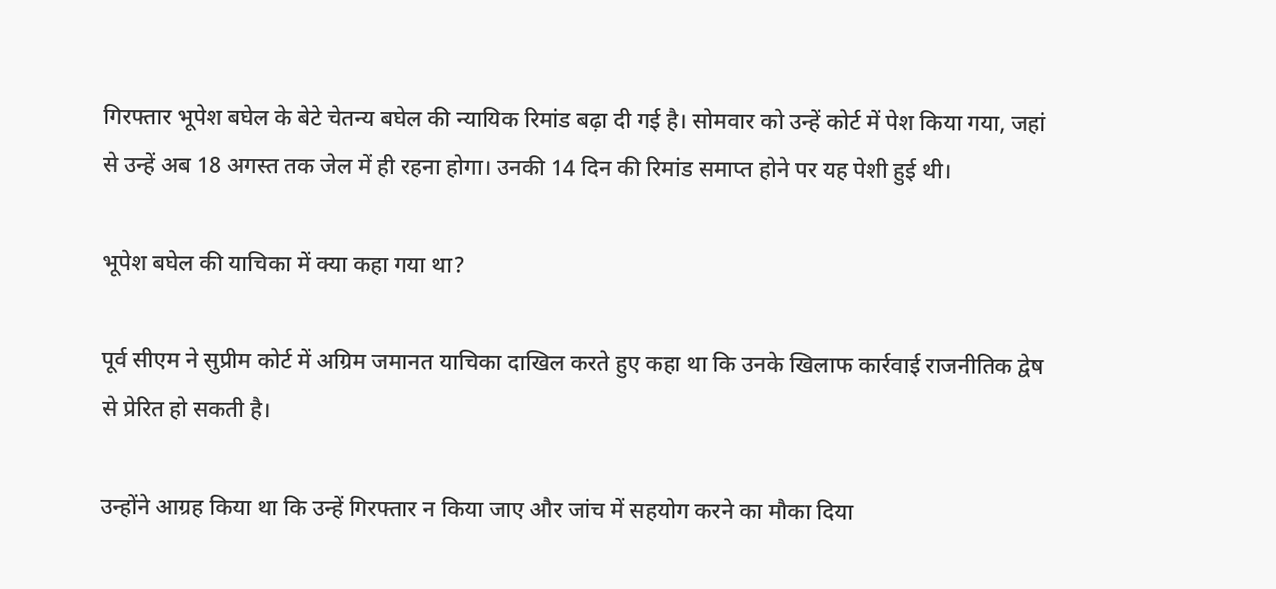गिरफ्तार भूपेश बघेल के बेटे चेतन्य बघेल की न्यायिक रिमांड बढ़ा दी गई है। सोमवार को उन्हें कोर्ट में पेश किया गया, जहां से उन्हें अब 18 अगस्त तक जेल में ही रहना होगा। उनकी 14 दिन की रिमांड समाप्त होने पर यह पेशी हुई थी।

भूपेश बघेल की याचिका में क्या कहा गया था?

पूर्व सीएम ने सुप्रीम कोर्ट में अग्रिम जमानत याचिका दाखिल करते हुए कहा था कि उनके खिलाफ कार्रवाई राजनीतिक द्वेष से प्रेरित हो सकती है।

उन्होंने आग्रह किया था कि उन्हें गिरफ्तार न किया जाए और जांच में सहयोग करने का मौका दिया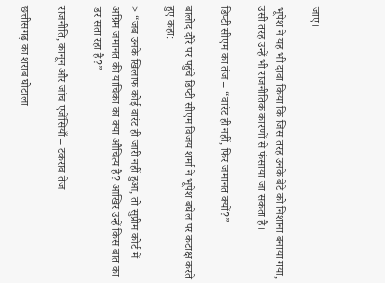जाए।

भूपेश ने यह भी दावा किया कि जिस तरह उनके बेटे को निशाना बनाया गया, उसी तरह उन्हें भी राजनीतिक कारणों से फंसाया जा सकता है।

डिप्टी सीएम का तंज – “वारंट ही नहीं, फिर जमानत क्यों?”

बालोद दौरे पर पहुंचे डिप्टी सीएम विजय शर्मा ने भूपेश बघेल पर कटाक्ष करते हुए कहा:

> “जब उनके खिलाफ कोई वारंट ही जारी नहीं हुआ, तो सुप्रीम कोर्ट में अग्रिम जमानत की याचिका का क्या औचित्य है? आखिर उन्हें किस बात का डर सता रहा है?”

राजनीति, कानून और जांच एजेंसियाँ – टकराव तेज

छत्तीसगढ़ का शराब घोटाला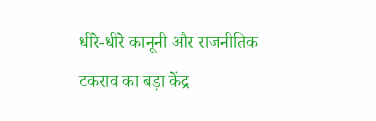धीरे-धीरे कानूनी और राजनीतिक टकराव का बड़ा केंद्र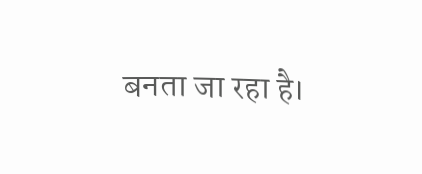बनता जा रहा है।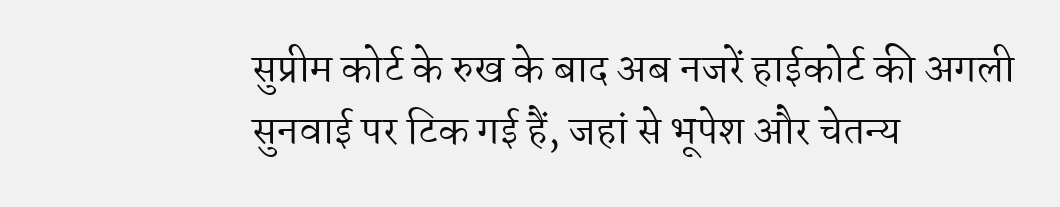सुप्रीम कोर्ट के रुख के बाद अब नजरें हाईकोर्ट की अगली सुनवाई पर टिक गई हैं, जहां से भूपेश और चेतन्य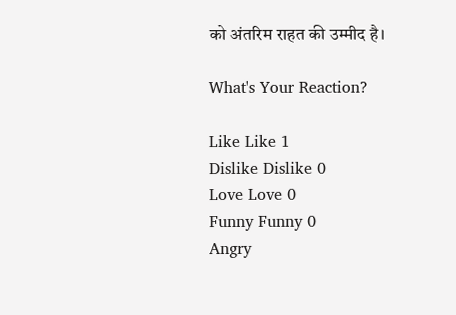को अंतरिम राहत की उम्मीद है।

What's Your Reaction?

Like Like 1
Dislike Dislike 0
Love Love 0
Funny Funny 0
Angry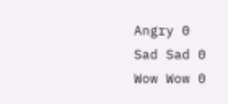Angry 0
Sad Sad 0
Wow Wow 0